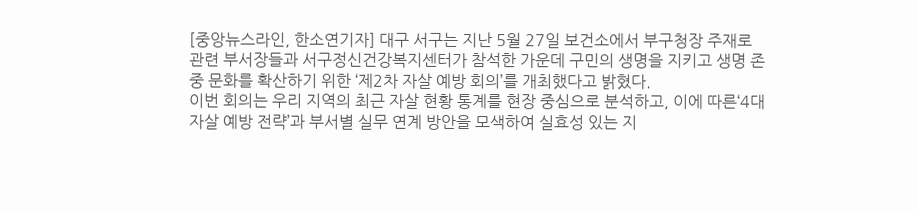[중앙뉴스라인, 한소연기자] 대구 서구는 지난 5월 27일 보건소에서 부구청장 주재로 관련 부서장들과 서구정신건강복지센터가 참석한 가운데 구민의 생명을 지키고 생명 존중 문화를 확산하기 위한 ‘제2차 자살 예방 회의’를 개최했다고 밝혔다.
이번 회의는 우리 지역의 최근 자살 현황 통계를 현장 중심으로 분석하고, 이에 따른‘4대 자살 예방 전략’과 부서별 실무 연계 방안을 모색하여 실효성 있는 지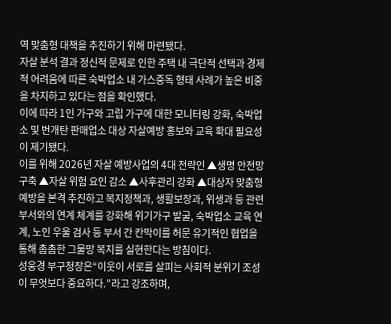역 맞춤형 대책을 추진하기 위해 마련됐다.
자살 분석 결과 정신적 문제로 인한 주택 내 극단적 선택과 경제적 어려움에 따른 숙박업소 내 가스중독 형태 사례가 높은 비중을 차지하고 있다는 점을 확인했다.
이에 따라 1인 가구와 고립 가구에 대한 모니터링 강화, 숙박업소 및 번개탄 판매업소 대상 자살예방 홍보와 교육 확대 필요성이 제기됐다.
이를 위해 2026년 자살 예방사업의 4대 전략인 ▲생명 안전망 구축 ▲자살 위험 요인 감소 ▲사후관리 강화 ▲대상자 맞춤형 예방을 본격 추진하고 복지정책과, 생활보장과, 위생과 등 관련 부서와의 연계 체계를 강화해 위기가구 발굴, 숙박업소 교육 연계, 노인 우울 검사 등 부서 간 칸막이를 허문 유기적인 협업을 통해 촘촘한 그물망 복지를 실현한다는 방침이다.
성웅경 부구청장은“이웃이 서로를 살피는 사회적 분위기 조성이 무엇보다 중요하다.”라고 강조하며,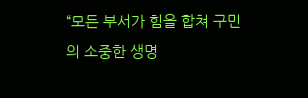“모든 부서가 힘을 합쳐 구민의 소중한 생명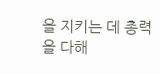을 지키는 데 총력을 다해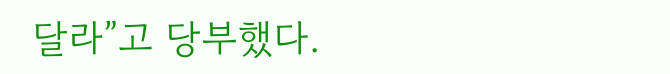달라”고 당부했다.